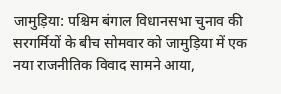जामुड़िया: पश्चिम बंगाल विधानसभा चुनाव की सरगर्मियों के बीच सोमवार को जामुड़िया में एक नया राजनीतिक विवाद सामने आया,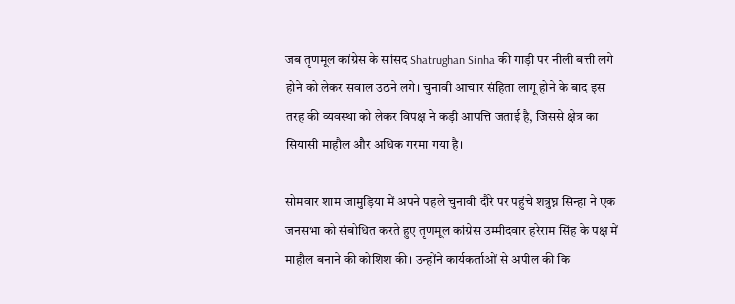जब तृणमूल कांग्रेस के सांसद Shatrughan Sinha की गाड़ी पर नीली बत्ती लगे होने को लेकर सवाल उठने लगे। चुनावी आचार संहिता लागू होने के बाद इस तरह की व्यवस्था को लेकर विपक्ष ने कड़ी आपत्ति जताई है, जिससे क्षेत्र का सियासी माहौल और अधिक गरमा गया है।

सोमवार शाम जामुड़िया में अपने पहले चुनावी दौरे पर पहुंचे शत्रुघ्न सिन्हा ने एक जनसभा को संबोधित करते हुए तृणमूल कांग्रेस उम्मीदवार हरेराम सिंह के पक्ष में माहौल बनाने की कोशिश की। उन्होंने कार्यकर्ताओं से अपील की कि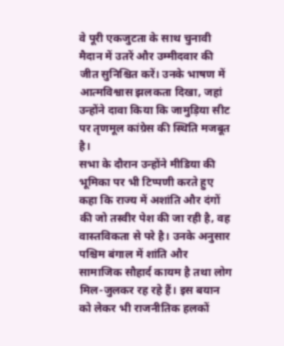वे पूरी एकजुटता के साथ चुनावी मैदान में उतरें और उम्मीदवार की जीत सुनिश्चित करें। उनके भाषण में आत्मविश्वास झलकता दिखा, जहां उन्होंने दावा किया कि जामुड़िया सीट पर तृणमूल कांग्रेस की स्थिति मजबूत है।
सभा के दौरान उन्होंने मीडिया की भूमिका पर भी टिप्पणी करते हुए कहा कि राज्य में अशांति और दंगों की जो तस्वीर पेश की जा रही है, वह वास्तविकता से परे है। उनके अनुसार पश्चिम बंगाल में शांति और सामाजिक सौहार्द कायम है तथा लोग मिल-जुलकर रह रहे हैं। इस बयान को लेकर भी राजनीतिक हलकों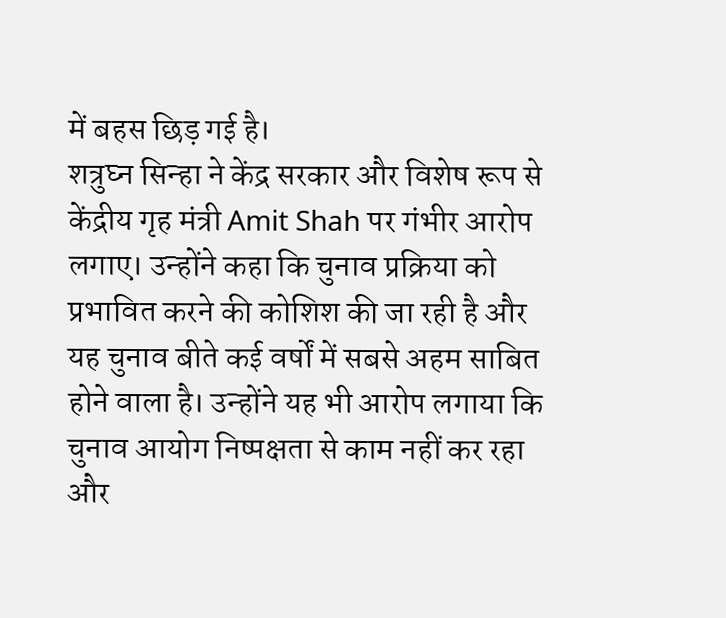में बहस छिड़ गई है।
शत्रुघ्न सिन्हा ने केंद्र सरकार और विशेष रूप से केंद्रीय गृह मंत्री Amit Shah पर गंभीर आरोप लगाए। उन्होंने कहा कि चुनाव प्रक्रिया को प्रभावित करने की कोशिश की जा रही है और यह चुनाव बीते कई वर्षों में सबसे अहम साबित होने वाला है। उन्होंने यह भी आरोप लगाया कि चुनाव आयोग निष्पक्षता से काम नहीं कर रहा और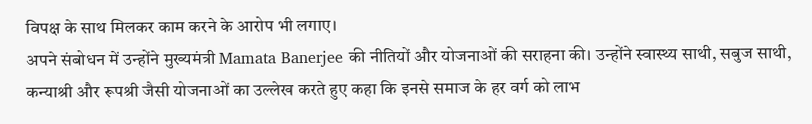विपक्ष के साथ मिलकर काम करने के आरोप भी लगाए।
अपने संबोधन में उन्होंने मुख्यमंत्री Mamata Banerjee की नीतियों और योजनाओं की सराहना की। उन्होंने स्वास्थ्य साथी, सबुज साथी, कन्याश्री और रूपश्री जैसी योजनाओं का उल्लेख करते हुए कहा कि इनसे समाज के हर वर्ग को लाभ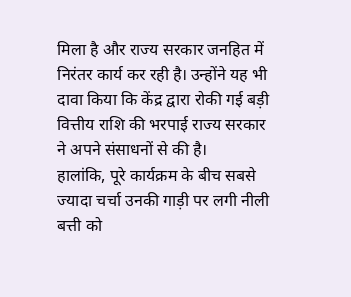मिला है और राज्य सरकार जनहित में निरंतर कार्य कर रही है। उन्होंने यह भी दावा किया कि केंद्र द्वारा रोकी गई बड़ी वित्तीय राशि की भरपाई राज्य सरकार ने अपने संसाधनों से की है।
हालांकि, पूरे कार्यक्रम के बीच सबसे ज्यादा चर्चा उनकी गाड़ी पर लगी नीली बत्ती को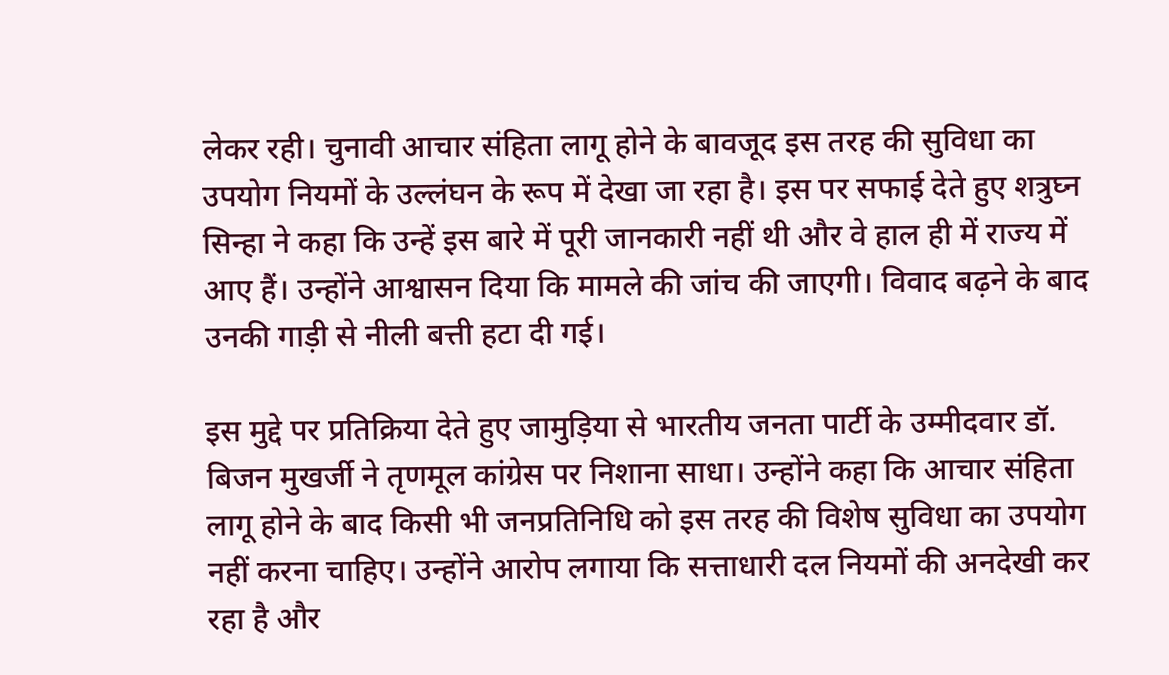लेकर रही। चुनावी आचार संहिता लागू होने के बावजूद इस तरह की सुविधा का उपयोग नियमों के उल्लंघन के रूप में देखा जा रहा है। इस पर सफाई देते हुए शत्रुघ्न सिन्हा ने कहा कि उन्हें इस बारे में पूरी जानकारी नहीं थी और वे हाल ही में राज्य में आए हैं। उन्होंने आश्वासन दिया कि मामले की जांच की जाएगी। विवाद बढ़ने के बाद उनकी गाड़ी से नीली बत्ती हटा दी गई।

इस मुद्दे पर प्रतिक्रिया देते हुए जामुड़िया से भारतीय जनता पार्टी के उम्मीदवार डॉ. बिजन मुखर्जी ने तृणमूल कांग्रेस पर निशाना साधा। उन्होंने कहा कि आचार संहिता लागू होने के बाद किसी भी जनप्रतिनिधि को इस तरह की विशेष सुविधा का उपयोग नहीं करना चाहिए। उन्होंने आरोप लगाया कि सत्ताधारी दल नियमों की अनदेखी कर रहा है और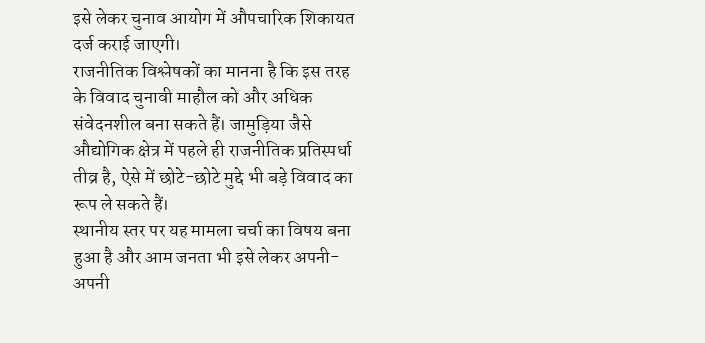इसे लेकर चुनाव आयोग में औपचारिक शिकायत दर्ज कराई जाएगी।
राजनीतिक विश्लेषकों का मानना है कि इस तरह के विवाद चुनावी माहौल को और अधिक संवेदनशील बना सकते हैं। जामुड़िया जैसे औद्योगिक क्षेत्र में पहले ही राजनीतिक प्रतिस्पर्धा तीव्र है, ऐसे में छोटे-छोटे मुद्दे भी बड़े विवाद का रूप ले सकते हैं।
स्थानीय स्तर पर यह मामला चर्चा का विषय बना हुआ है और आम जनता भी इसे लेकर अपनी-अपनी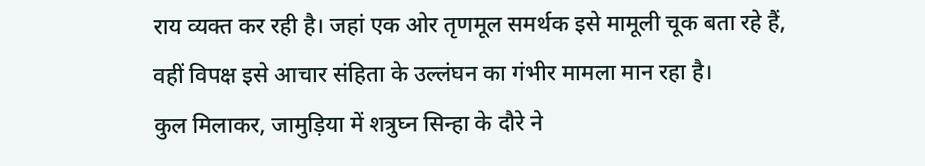राय व्यक्त कर रही है। जहां एक ओर तृणमूल समर्थक इसे मामूली चूक बता रहे हैं, वहीं विपक्ष इसे आचार संहिता के उल्लंघन का गंभीर मामला मान रहा है।
कुल मिलाकर, जामुड़िया में शत्रुघ्न सिन्हा के दौरे ने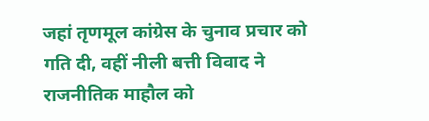जहां तृणमूल कांग्रेस के चुनाव प्रचार को गति दी, वहीं नीली बत्ती विवाद ने राजनीतिक माहौल को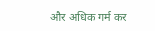और अधिक गर्म कर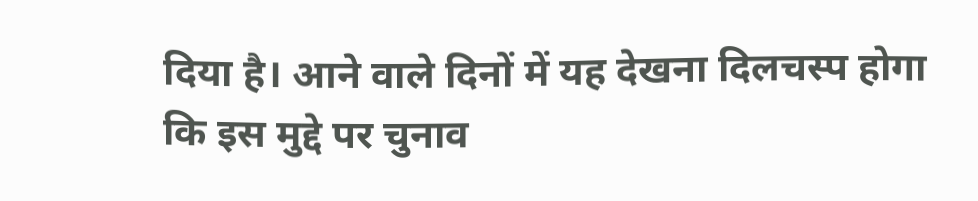दिया है। आने वाले दिनों में यह देखना दिलचस्प होगा कि इस मुद्दे पर चुनाव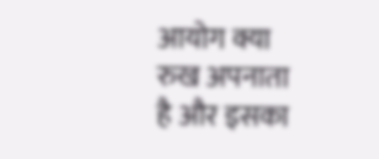आयोग क्या रुख अपनाता है और इसका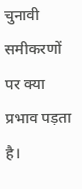चुनावी समीकरणों पर क्या प्रभाव पड़ता है।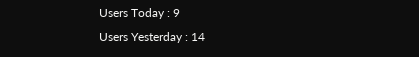Users Today : 9
Users Yesterday : 14